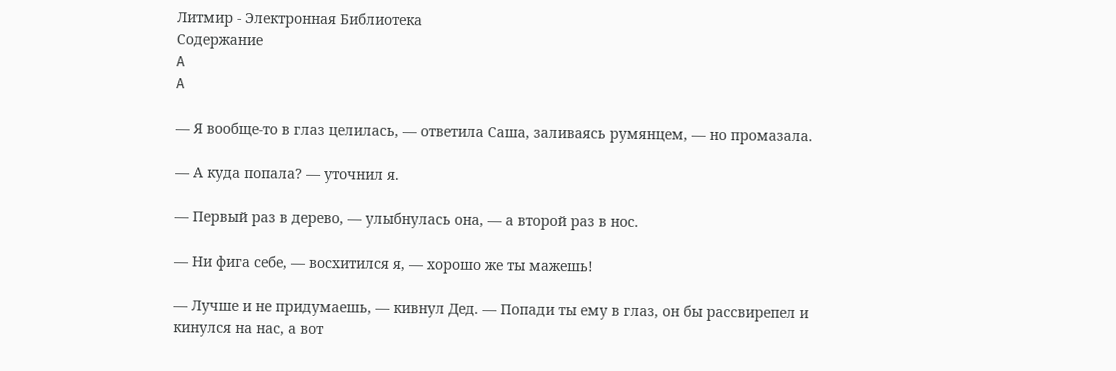Литмир - Электронная Библиотека
Содержание
A
A

— Я вообще-то в глаз целилась, — ответила Саша, заливаясь румянцем, — но промазала.

— А куда попала? — уточнил я.

— Первый раз в дерево, — улыбнулась она, — а второй раз в нос.

— Ни фига себе, — восхитился я, — хорошо же ты мажешь!

— Лучше и не придумаешь, — кивнул Дед. — Попади ты ему в глаз, он бы рассвирепел и кинулся на нас, а вот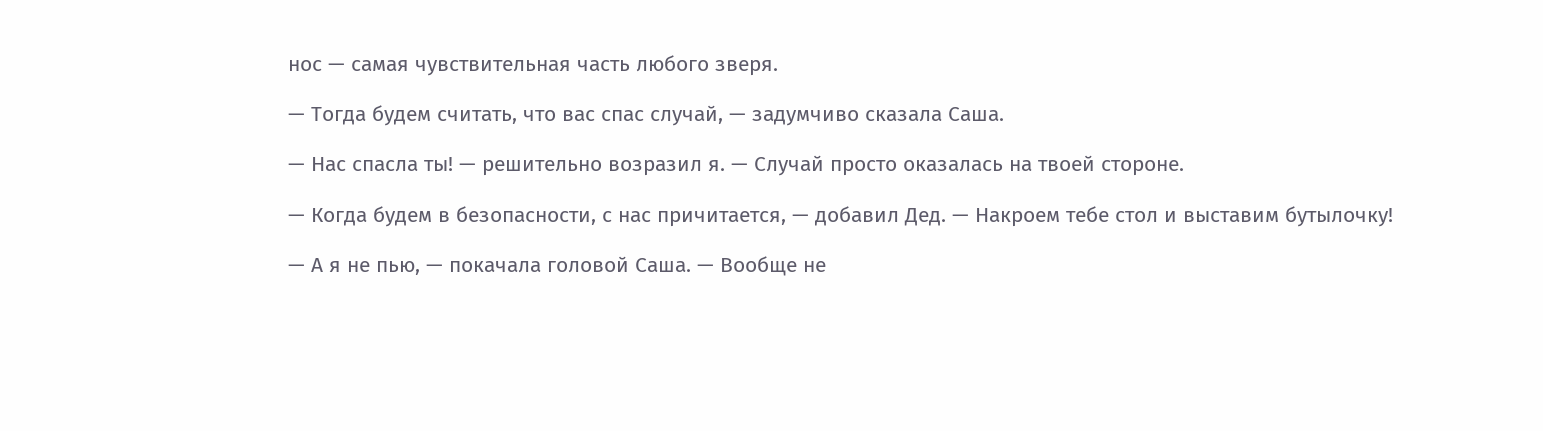нос — самая чувствительная часть любого зверя.

— Тогда будем считать, что вас спас случай, — задумчиво сказала Саша.

— Нас спасла ты! — решительно возразил я. — Случай просто оказалась на твоей стороне.

— Когда будем в безопасности, с нас причитается, — добавил Дед. — Накроем тебе стол и выставим бутылочку!

— А я не пью, — покачала головой Саша. — Вообще не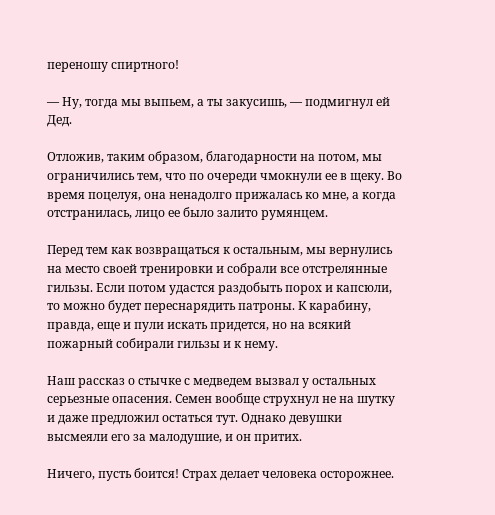переношу спиртного!

— Ну, тогда мы выпьем, а ты закусишь, — подмигнул ей Дед.

Отложив, таким образом, благодарности на потом, мы ограничились тем, что по очереди чмокнули ее в щеку. Во время поцелуя, она ненадолго прижалась ко мне, а когда отстранилась, лицо ее было залито румянцем.

Перед тем как возвращаться к остальным, мы вернулись на место своей тренировки и собрали все отстрелянные гильзы. Если потом удастся раздобыть порох и капсюли, то можно будет переснарядить патроны. К карабину, правда, еще и пули искать придется, но на всякий пожарный собирали гильзы и к нему.

Наш рассказ о стычке с медведем вызвал у остальных серьезные опасения. Семен вообще струхнул не на шутку и даже предложил остаться тут. Однако девушки высмеяли его за малодушие, и он притих.

Ничего, пусть боится! Страх делает человека осторожнее.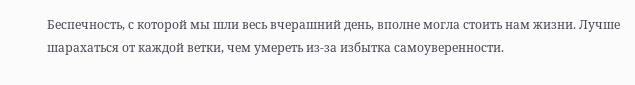Беспечность, с которой мы шли весь вчерашний день, вполне могла стоить нам жизни. Лучше шарахаться от каждой ветки, чем умереть из-за избытка самоуверенности.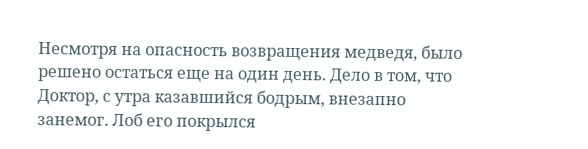Несмотря на опасность возвращения медведя, было решено остаться еще на один день. Дело в том, что Доктор, с утра казавшийся бодрым, внезапно занемог. Лоб его покрылся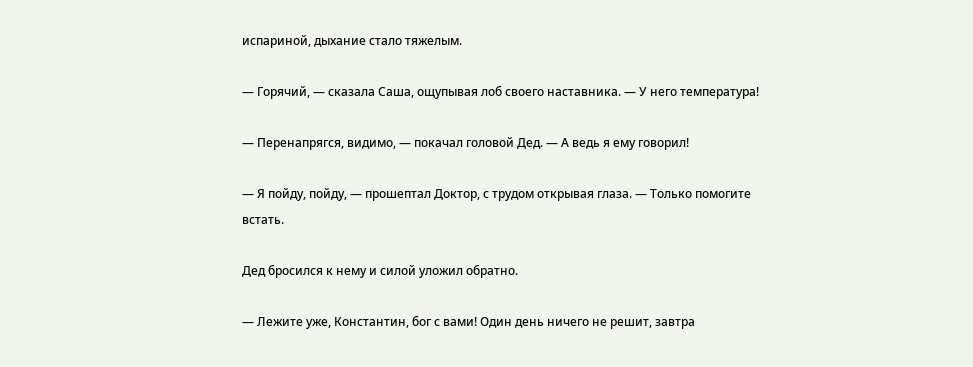испариной, дыхание стало тяжелым.

— Горячий, — сказала Саша, ощупывая лоб своего наставника. — У него температура!

— Перенапрягся, видимо, — покачал головой Дед. — А ведь я ему говорил!

— Я пойду, пойду, — прошептал Доктор, с трудом открывая глаза. — Только помогите встать.

Дед бросился к нему и силой уложил обратно.

— Лежите уже, Константин, бог с вами! Один день ничего не решит, завтра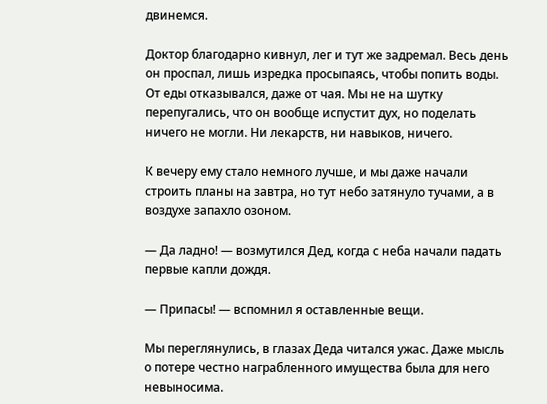двинемся.

Доктор благодарно кивнул, лег и тут же задремал. Весь день он проспал, лишь изредка просыпаясь, чтобы попить воды. От еды отказывался, даже от чая. Мы не на шутку перепугались, что он вообще испустит дух, но поделать ничего не могли. Ни лекарств, ни навыков, ничего.

К вечеру ему стало немного лучше, и мы даже начали строить планы на завтра, но тут небо затянуло тучами, а в воздухе запахло озоном.

— Да ладно! — возмутился Дед, когда с неба начали падать первые капли дождя.

— Припасы! — вспомнил я оставленные вещи.

Мы переглянулись, в глазах Деда читался ужас. Даже мысль о потере честно награбленного имущества была для него невыносима.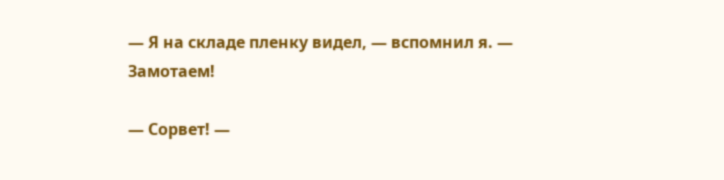— Я на складе пленку видел, — вспомнил я. — Замотаем!

— Сорвет! —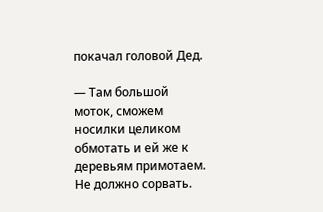покачал головой Дед.

— Там большой моток, сможем носилки целиком обмотать и ей же к деревьям примотаем. Не должно сорвать.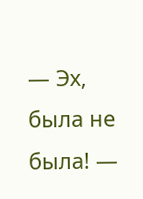— Эх, была не была! —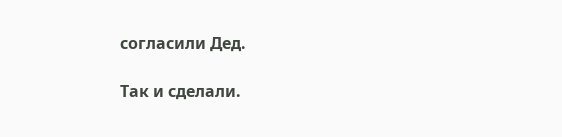согласили Дед.

Так и сделали.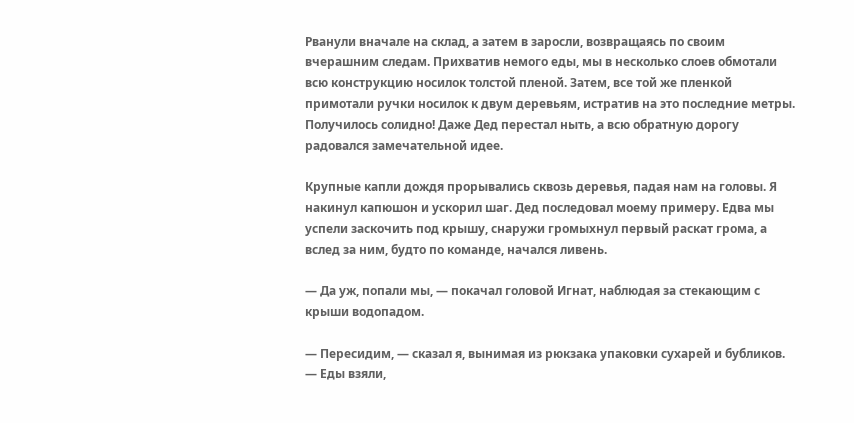Рванули вначале на склад, а затем в заросли, возвращаясь по своим вчерашним следам. Прихватив немого еды, мы в несколько слоев обмотали всю конструкцию носилок толстой пленой. Затем, все той же пленкой примотали ручки носилок к двум деревьям, истратив на это последние метры. Получилось солидно! Даже Дед перестал ныть, а всю обратную дорогу радовался замечательной идее.

Крупные капли дождя прорывались сквозь деревья, падая нам на головы. Я накинул капюшон и ускорил шаг. Дед последовал моему примеру. Едва мы успели заскочить под крышу, снаружи громыхнул первый раскат грома, а вслед за ним, будто по команде, начался ливень.

— Да уж, попали мы, — покачал головой Игнат, наблюдая за стекающим с крыши водопадом.

— Пересидим, — сказал я, вынимая из рюкзака упаковки сухарей и бубликов. — Еды взяли,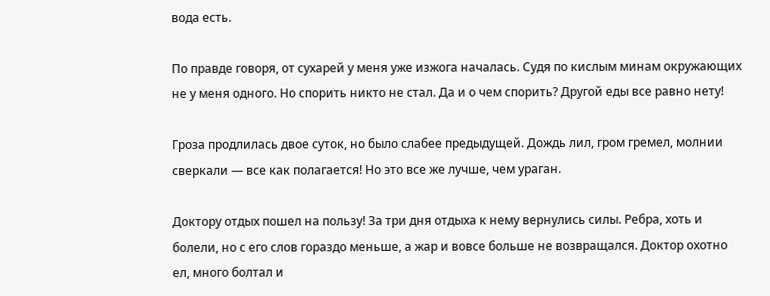вода есть.

По правде говоря, от сухарей у меня уже изжога началась. Судя по кислым минам окружающих не у меня одного. Но спорить никто не стал. Да и о чем спорить? Другой еды все равно нету!

Гроза продлилась двое суток, но было слабее предыдущей. Дождь лил, гром гремел, молнии сверкали — все как полагается! Но это все же лучше, чем ураган.

Доктору отдых пошел на пользу! За три дня отдыха к нему вернулись силы. Ребра, хоть и болели, но с его слов гораздо меньше, а жар и вовсе больше не возвращался. Доктор охотно ел, много болтал и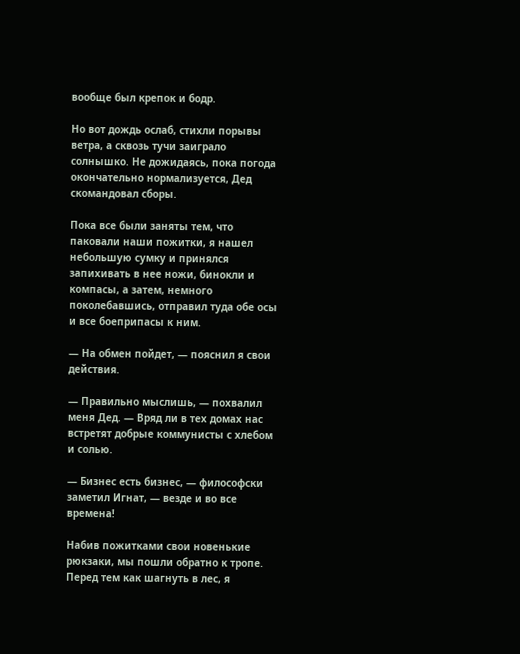вообще был крепок и бодр.

Но вот дождь ослаб, стихли порывы ветра, а сквозь тучи заиграло солнышко. Не дожидаясь, пока погода окончательно нормализуется, Дед скомандовал сборы.

Пока все были заняты тем, что паковали наши пожитки, я нашел небольшую сумку и принялся запихивать в нее ножи, бинокли и компасы, а затем, немного поколебавшись, отправил туда обе осы и все боеприпасы к ним.

— На обмен пойдет, — пояснил я свои действия.

— Правильно мыслишь, — похвалил меня Дед. — Вряд ли в тех домах нас встретят добрые коммунисты с хлебом и солью.

— Бизнес есть бизнес, — философски заметил Игнат, — везде и во все времена!

Набив пожитками свои новенькие рюкзаки, мы пошли обратно к тропе. Перед тем как шагнуть в лес, я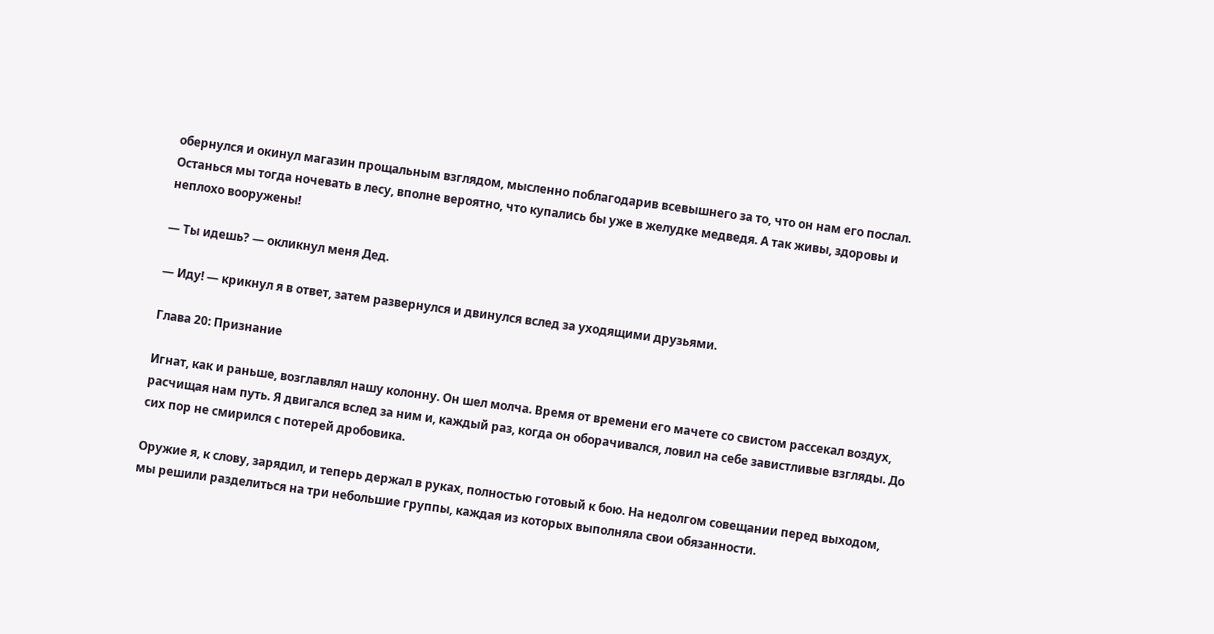обернулся и окинул магазин прощальным взглядом, мысленно поблагодарив всевышнего за то, что он нам его послал. Останься мы тогда ночевать в лесу, вполне вероятно, что купались бы уже в желудке медведя. А так живы, здоровы и неплохо вооружены!

— Ты идешь? — окликнул меня Дед.

— Иду! — крикнул я в ответ, затем развернулся и двинулся вслед за уходящими друзьями.

Глава 20: Признание

Игнат, как и раньше, возглавлял нашу колонну. Он шел молча. Время от времени его мачете со свистом рассекал воздух, расчищая нам путь. Я двигался вслед за ним и, каждый раз, когда он оборачивался, ловил на себе завистливые взгляды. До сих пор не смирился с потерей дробовика.

Оружие я, к слову, зарядил, и теперь держал в руках, полностью готовый к бою. На недолгом совещании перед выходом, мы решили разделиться на три небольшие группы, каждая из которых выполняла свои обязанности.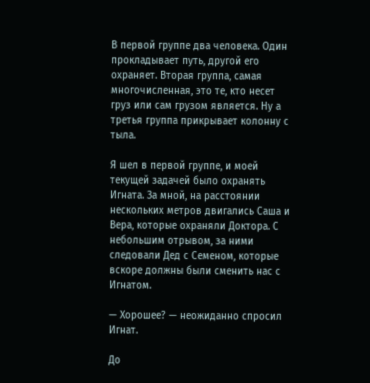В первой группе два человека. Один прокладывает путь, другой его охраняет. Вторая группа, самая многочисленная, это те, кто несет груз или сам грузом является. Ну а третья группа прикрывает колонну с тыла.

Я шел в первой группе, и моей текущей задачей было охранять Игната. За мной, на расстоянии нескольких метров двигались Саша и Вера, которые охраняли Доктора. С небольшим отрывом, за ними следовали Дед с Семеном, которые вскоре должны были сменить нас с Игнатом.

— Хорошее? — неожиданно спросил Игнат.

До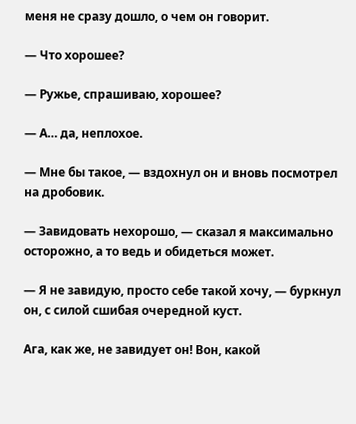меня не сразу дошло, о чем он говорит.

— Что хорошее?

— Ружье, спрашиваю, хорошее?

— А… да, неплохое.

— Мне бы такое, — вздохнул он и вновь посмотрел на дробовик.

— Завидовать нехорошо, — сказал я максимально осторожно, а то ведь и обидеться может.

— Я не завидую, просто себе такой хочу, — буркнул он, с силой сшибая очередной куст.

Ага, как же, не завидует он! Вон, какой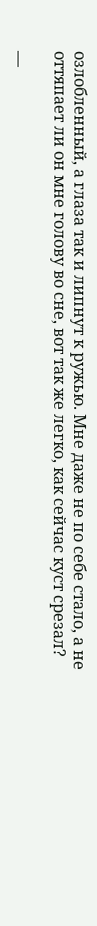озлобленный, а глаза так и липнут к ружью. Мне даже не по себе стало, а не оттяпает ли он мне голову во сне, вот так же легко, как сейчас куст срезал?

—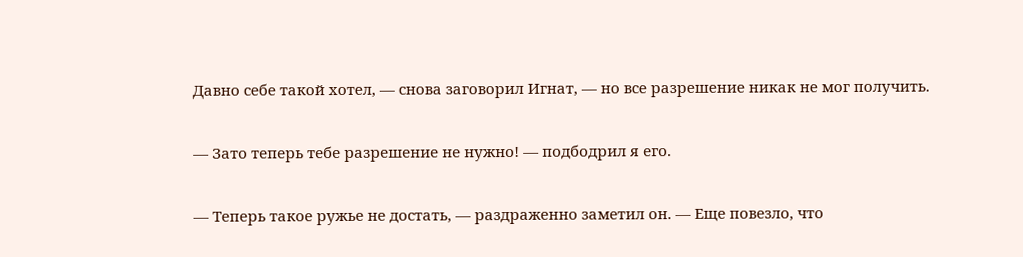Давно себе такой хотел, — снова заговорил Игнат, — но все разрешение никак не мог получить.

— Зато теперь тебе разрешение не нужно! — подбодрил я его.

— Теперь такое ружье не достать, — раздраженно заметил он. — Еще повезло, что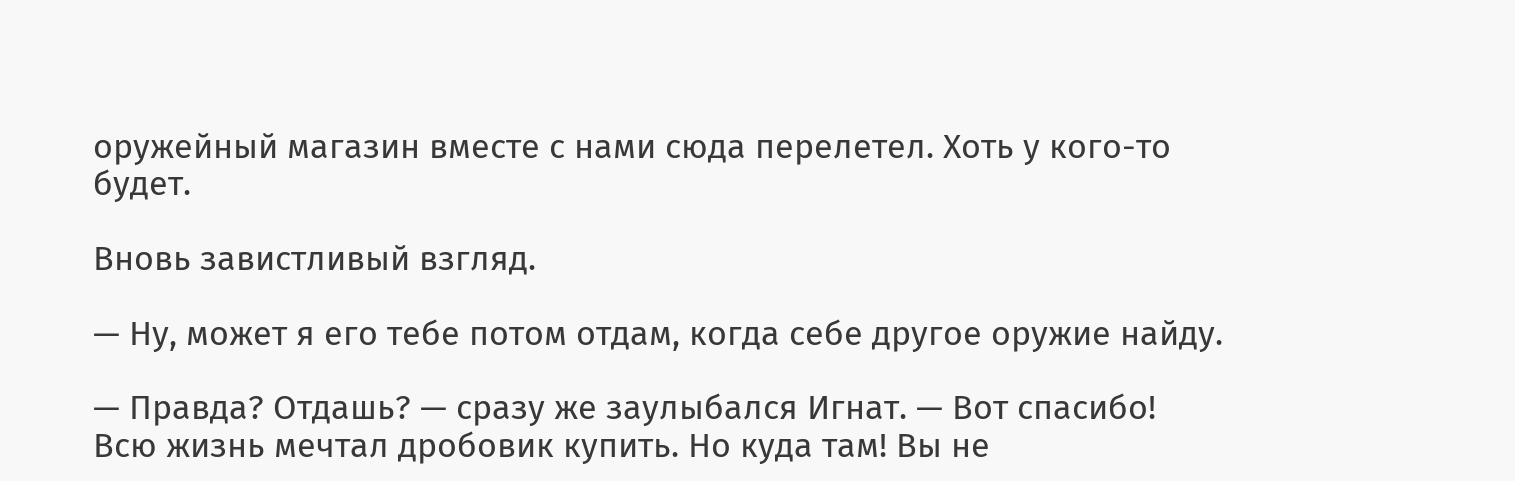оружейный магазин вместе с нами сюда перелетел. Хоть у кого-то будет.

Вновь завистливый взгляд.

— Ну, может я его тебе потом отдам, когда себе другое оружие найду.

— Правда? Отдашь? — сразу же заулыбался Игнат. — Вот спасибо! Всю жизнь мечтал дробовик купить. Но куда там! Вы не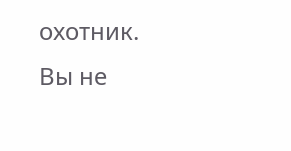охотник. Вы не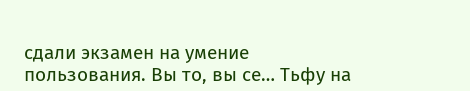сдали экзамен на умение пользования. Вы то, вы се… Тьфу на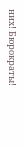них! Бюрократы!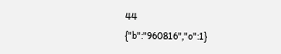44
{"b":"960816","o":1}